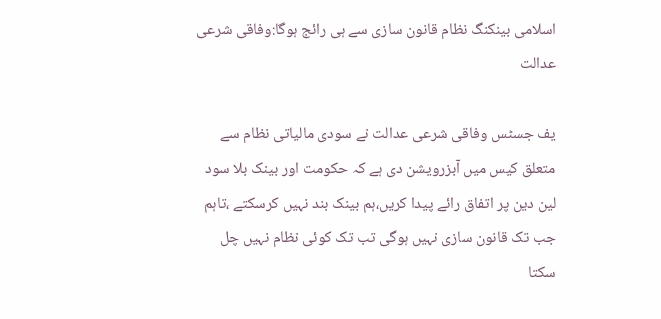اسلامی بینکنگ نظام قانون سازی سے ہی رائج ہوگا:وفاقی شرعی عدالت

یف جسٹس وفاقی شرعی عدالت نے سودی مالیاتی نظام سے متعلق کیس میں آبزرویشن دی ہے کہ حکومت اور بینک بلا سود لین دین پر اتفاق رائے پیدا کریں،ہم بینک بند نہیں کرسکتے ،تاہم جب تک قانون سازی نہیں ہوگی تب تک کوئی نظام نہیں چل سکتا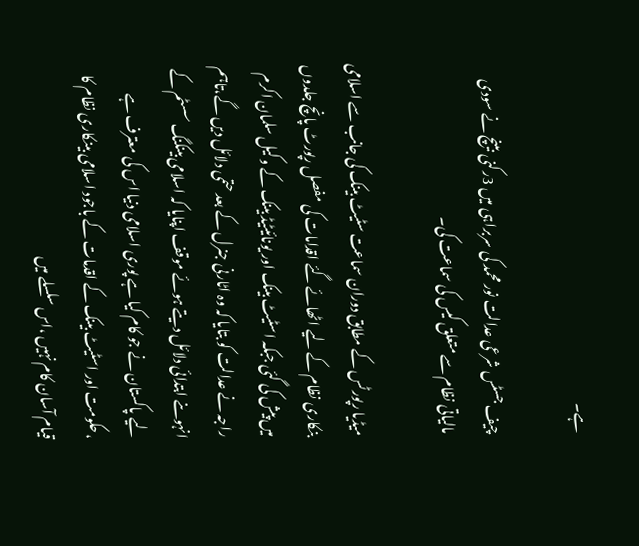ہے۔

چیف جسٹس شرعی عدالت نور محمد کی سربراہی میں 3رکنی بینچ نے سودی مالیاتی نظام سے متعلق کیس کی سماعت کی۔

میڈیا رپورٹس کے مطابق دوران سماعت سٹیٹ بینک کی جانب سے اسلامی بنکاری نظام کے لیے اٹھائے گئے اقدامات کی مفصل رپورٹ پانچ جلدوں میں پیش کی گئی جبکہ اسٹیٹ بینک اور یونائیٹیڈ بینک کے وکیل سلمان اکرم راجہ نے عدالت کو بتایا کہ وہ اٹارنی جنرل کے بعد حتمی دلائل دیں گے،تاہم انہوںنے ابتدائی دلائل دیتے ہوئے موقف اپنایا کہ اسلامی بینکنگ سسٹم کے لیے پاکستان نے جو کام کیا ہے پوری اسلامی دنیا اس کی معترف ہے ،حکومت اور اسٹیٹ بینک کے اقدمات کے باجود اسلامی بینکاری نظام کا قیام آسان کام نہیں ،اس سلسلے میں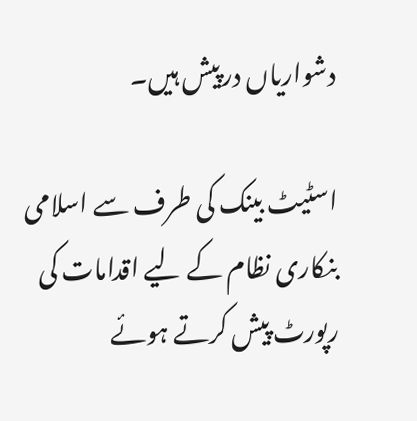دشواریاں درپیش ہیں۔

اسٹیٹ بینک کی طرف سے اسلامی بنکاری نظام کے لیے اقدامات کی رپورٹ پیش کرتے ہوئے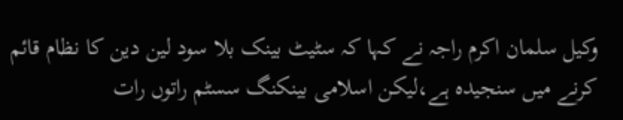وکیل سلمان اکرم راجہ نے کہا کہ سٹیٹ بینک بلا سود لین دین کا نظام قائم کرنے میں سنجیدہ ہے،لیکن اسلامی بینکنگ سسٹم راتوں رات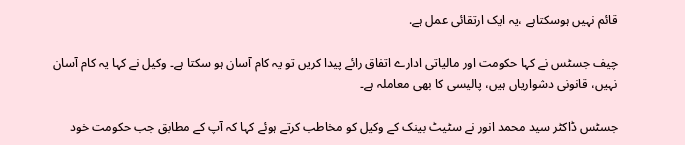قائم نہیں ہوسکتاہے ،یہ ایک ارتقائی عمل ہے.

چیف جسٹس نے کہا حکومت اور مالیاتی ادارے اتفاق رائے پیدا کریں تو یہ کام آسان ہو سکتا ہے۔ وکیل نے کہا یہ کام آسان نہیں، قانونی دشواریاں ہیں، پالیسی کا بھی معاملہ ہے۔

جسٹس ڈاکٹر سید محمد انور نے سٹیٹ بینک کے وکیل کو مخاطب کرتے ہوئے کہا کہ آپ کے مطابق جب حکومت خود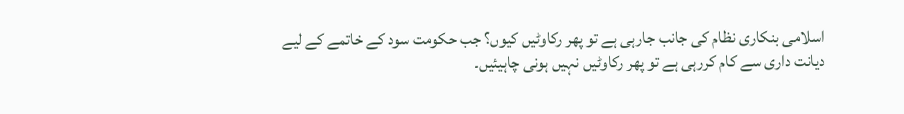اسلامی بنکاری نظام کی جانب جارہی ہے تو پھر رکاوٹیں کیوں؟ جب حکومت سود کے خاتمے کے لیے دیانت داری سے کام کررہی ہے تو پھر رکاوٹیں نہیں ہونی چاہیئیں۔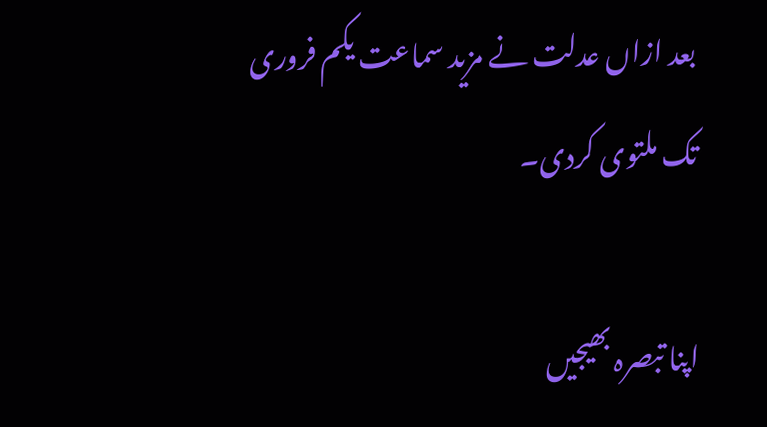بعد ازاں عدلت نے مزید سماعت یکم فروری تک ملتوی کردی۔

اپنا تبصرہ بھیجیں